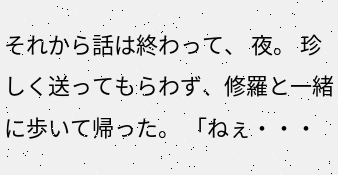それから話は終わって、 夜。 珍しく送ってもらわず、修羅と一緒に歩いて帰った。 「ねぇ・・・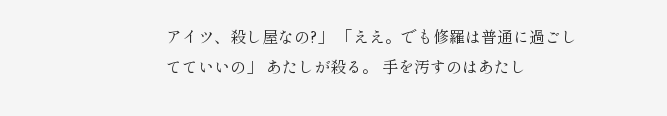アイツ、殺し屋なの?」 「ええ。でも修羅は普通に過ごしてていいの」 あたしが殺る。 手を汚すのはあたし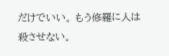だけでいい。 もう修羅に人は殺させない。